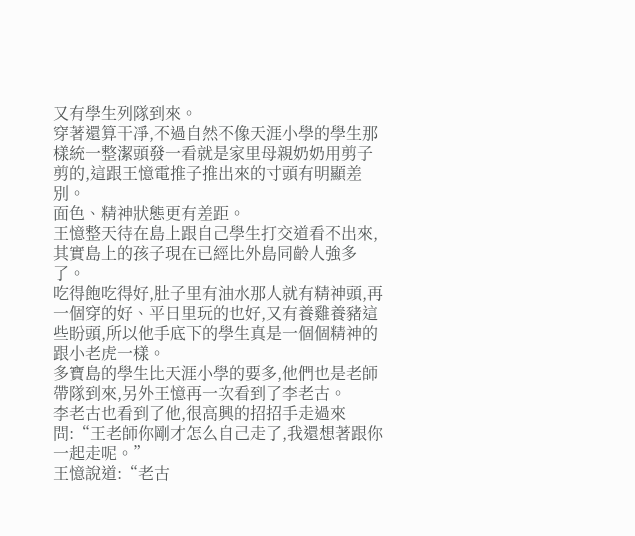又有學生列隊到來。
穿著還算干凈,不過自然不像天涯小學的學生那樣統一整潔頭發一看就是家里母親奶奶用剪子剪的,這跟王憶電推子推出來的寸頭有明顯差別。
面色、精神狀態更有差距。
王憶整天待在島上跟自己學生打交道看不出來,其實島上的孩子現在已經比外島同齡人強多了。
吃得飽吃得好,肚子里有油水那人就有精神頭,再一個穿的好、平日里玩的也好,又有養雞養豬這些盼頭,所以他手底下的學生真是一個個精神的跟小老虎一樣。
多寶島的學生比天涯小學的要多,他們也是老師帶隊到來,另外王憶再一次看到了李老古。
李老古也看到了他,很高興的招招手走過來問:“王老師你剛才怎么自己走了,我還想著跟你一起走呢。”
王憶說道:“老古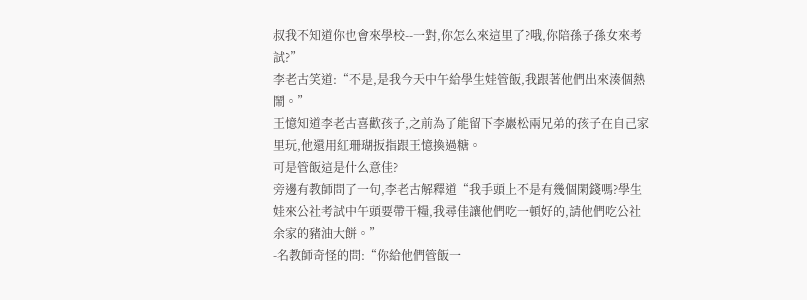叔我不知道你也會來學校--一對,你怎么來這里了?哦,你陪孫子孫女來考試?”
李老古笑道:“不是,是我今天中午給學生娃管飯,我跟著他們出來湊個熱鬧。”
王憶知道李老古喜歡孩子,之前為了能留下李巖松兩兄弟的孩子在自己家里玩,他還用紅珊瑚扳指跟王憶換過糖。
可是管飯這是什么意佳?
旁邊有教師問了一句,李老古解釋道“我手頭上不是有幾個閑錢嗎?學生娃來公社考試中午頭要帶干糧,我尋佳讓他們吃一頓好的,請他們吃公社余家的豬油大餅。”
-名教師奇怪的問:“你給他們管飯一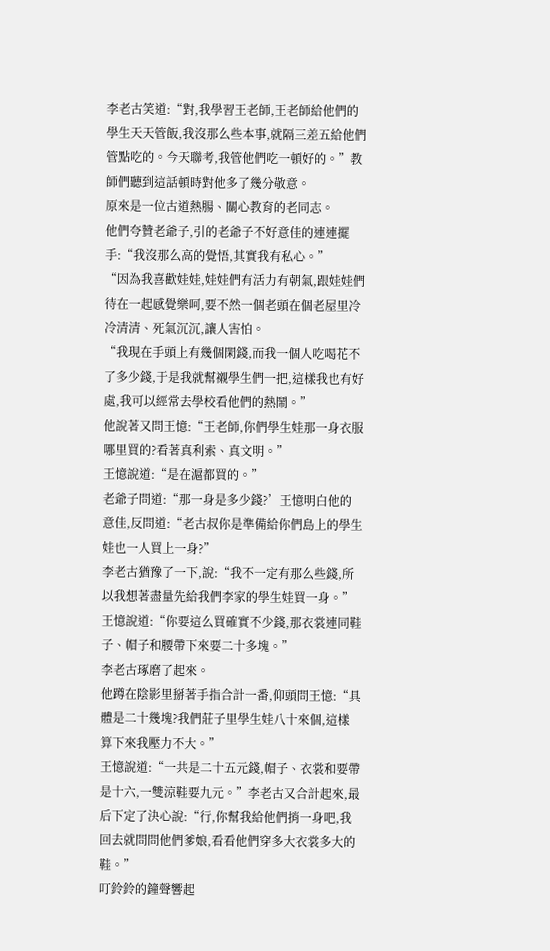李老古笑道:“對,我學習王老師,王老師給他們的學生天天管飯,我沒那么些本事,就隔三差五給他們管點吃的。今天聯考,我管他們吃一頓好的。”教師們聽到這話頓時對他多了幾分敬意。
原來是一位古道熱腸、關心教育的老同志。
他們夸贊老爺子,引的老爺子不好意佳的連連擺手:“我沒那么高的覺悟,其實我有私心。”
“因為我喜歡娃娃,娃娃們有活力有朝氣,跟娃娃們待在一起感覺樂呵,要不然一個老頭在個老屋里冷冷清清、死氣沉沉,讓人害怕。
“我現在手頭上有幾個閑錢,而我一個人吃喝花不了多少錢,于是我就幫襯學生們一把,這樣我也有好處,我可以經常去學校看他們的熱鬧。”
他說著又問王憶:“王老師,你們學生娃那一身衣服哪里買的?看著真利索、真文明。”
王憶說道:“是在滬都買的。”
老爺子問道:“那一身是多少錢?’王憶明白他的意佳,反問道:“老古叔你是準備給你們島上的學生娃也一人買上一身?”
李老古猶豫了一下,說:“我不一定有那么些錢,所以我想著盡量先給我們李家的學生娃買一身。”
王憶說道:“你要這么買確實不少錢,那衣裳連同鞋子、帽子和腰帶下來要二十多塊。”
李老古琢磨了起來。
他蹲在陰影里掰著手指合計一番,仰頭問王憶:“具體是二十幾塊?我們莊子里學生娃八十來個,這樣算下來我壓力不大。”
王憶說道:“一共是二十五元錢,帽子、衣裳和要帶是十六,一雙涼鞋要九元。”李老古又合計起來,最后下定了決心說:“行,你幫我給他們捎一身吧,我回去就問問他們爹娘,看看他們穿多大衣裳多大的鞋。”
叮鈴鈴的鐘聲響起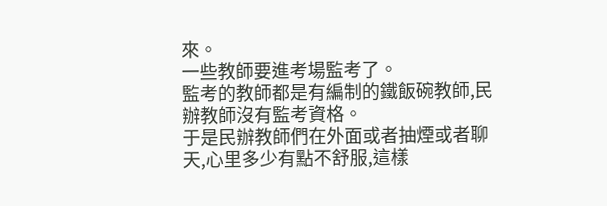來。
一些教師要進考場監考了。
監考的教師都是有編制的鐵飯碗教師,民辦教師沒有監考資格。
于是民辦教師們在外面或者抽煙或者聊天,心里多少有點不舒服,這樣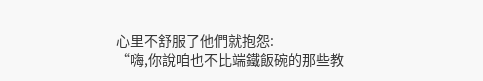心里不舒服了他們就抱怨:
“嗨,你說咱也不比端鐵飯碗的那些教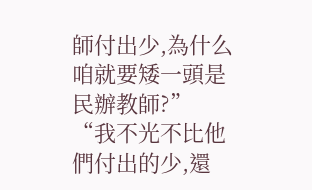師付出少,為什么咱就要矮一頭是民辦教師?”
“我不光不比他們付出的少,還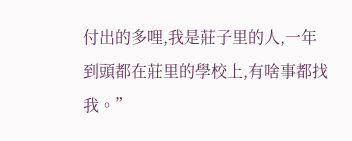付出的多哩,我是莊子里的人,一年到頭都在莊里的學校上,有啥事都找我。”